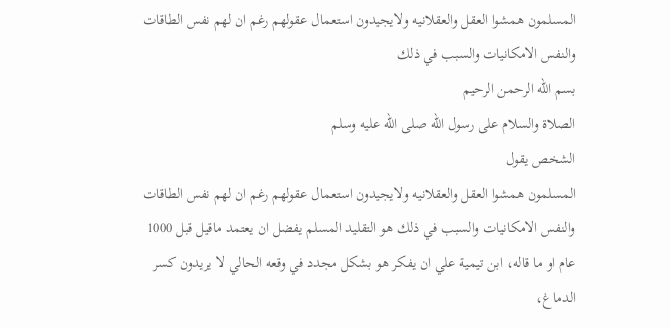المسلمون همشوا العقل والعقلانيه ولايجيدون استعمال عقولهم رغم ان لهم نفس الطاقات والنفس الامكانيات والسبب في ذلك
بسم الله الرحمن الرحيم
الصلاة والسلام على رسول الله صلى الله عليه وسلم
الشخص يقول
المسلمون همشوا العقل والعقلانيه ولايجيدون استعمال عقولهم رغم ان لهم نفس الطاقات والنفس الامكانيات والسبب في ذلك هو التقليد المسلم يفضل ان يعتمد ماقيل قبل 1000 عام او ما قاله، ابن تيمية علي ان يفكر هو بشكل مجدد في وقعه الحالي لا يريدون كسر الدماغ،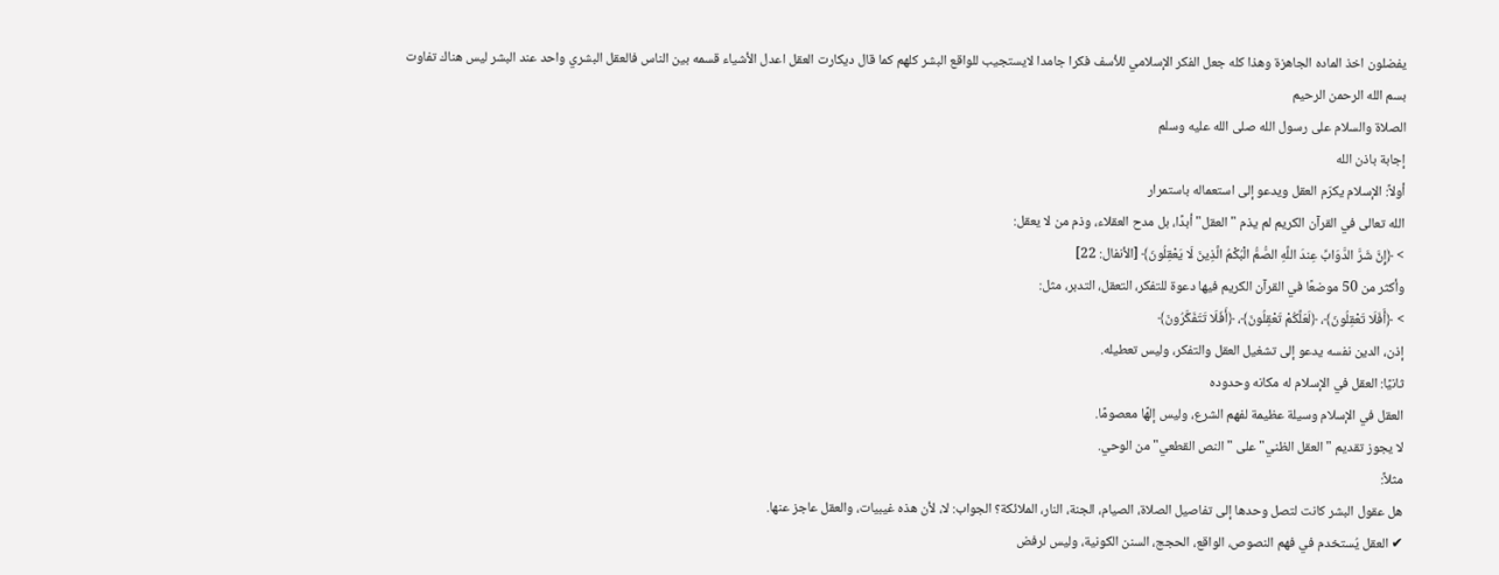يفضلون اخذ الماده الجاهزة وهذا كله جعل الفكر الإسلامي للأسف فكرا جامدا لايستجيب للواقع البشر كلهم كما قال ديكارت العقل اعدل الأشياء قسمه بين الناس فالعقل البشري واحد عند البشر ليس هناك تفاوت
بسم الله الرحمن الرحيم
الصلاة والسلام على رسول الله صلى الله عليه وسلم
إجابة باذن الله
أولاً: الإسلام يكرّم العقل ويدعو إلى استعماله باستمرار
الله تعالى في القرآن الكريم لم يذم "العقل" أبدًا، بل مدح العقلاء، وذم من لا يعقل:
> ﴿إِنَّ شَرَّ الدَّوَابِّ عِندَ اللَّهِ الصُّمُّ الْبُكْمُ الَّذِينَ لَا يَعْقِلُونَ﴾ [الأنفال: 22]
وأكثر من 50 موضعًا في القرآن الكريم فيها دعوة للتفكر، التعقل، التدبر، مثل:
> ﴿أَفَلَا تَعْقِلُونَ﴾، ﴿لَعَلَّكُمْ تَعْقِلُونَ﴾، ﴿أَفَلَا تَتَفَكَّرُونَ﴾
إذن، الدين نفسه يدعو إلى تشغيل العقل والتفكر، وليس تعطيله.
ثانيًا: العقل في الإسلام له مكانه وحدوده
العقل في الإسلام وسيلة عظيمة لفهم الشرع، وليس إلهًا معصومًا.
لا يجوز تقديم "العقل الظني" على "النص القطعي" من الوحي.
مثلاً:
هل عقول البشر كانت لتصل وحدها إلى تفاصيل الصلاة، الصيام، الجنة، النار، الملائكة؟ الجواب: لا، لأن هذه غيبيات، والعقل عاجز عنها.
✔ العقل يُستخدم في فهم النصوص، الواقع، الحجج، السنن الكونية، وليس لرفض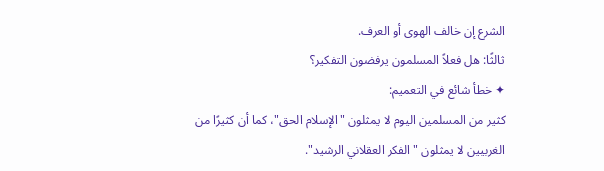الشرع إن خالف الهوى أو العرف.
ثالثًا: هل فعلاً المسلمون يرفضون التفكير؟
✦ خطأ شائع في التعميم:
كثير من المسلمين اليوم لا يمثلون "الإسلام الحق"، كما أن كثيرًا من الغربيين لا يمثلون "الفكر العقلاني الرشيد".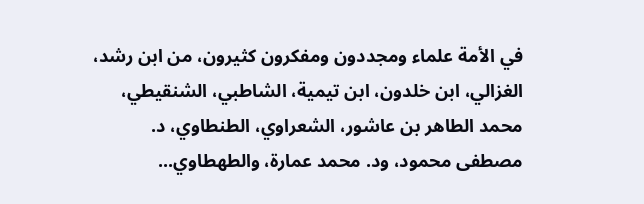في الأمة علماء ومجددون ومفكرون كثيرون، من ابن رشد، الغزالي، ابن خلدون، ابن تيمية، الشاطبي، الشنقيطي، محمد الطاهر بن عاشور، الشعراوي، الطنطاوي، د. مصطفى محمود، ود. محمد عمارة، والطهطاوي...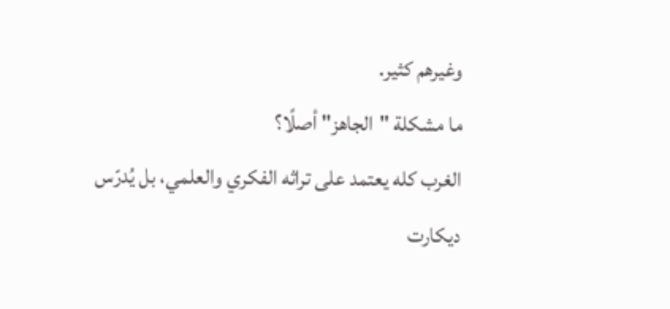وغيرهم كثير.
ما مشكلة "الجاهز" أصلًا؟
الغرب كله يعتمد على تراثه الفكري والعلمي، بل يُدرّس ديكارت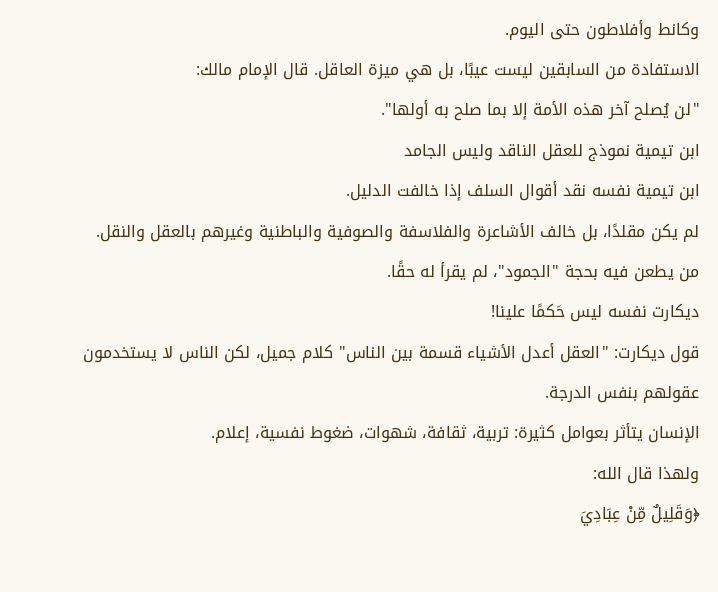وكانط وأفلاطون حتى اليوم.
الاستفادة من السابقين ليست عيبًا، بل هي ميزة العاقل. قال الإمام مالك:
"لن يُصلح آخر هذه الأمة إلا بما صلح به أولها".
ابن تيمية نموذج للعقل الناقد وليس الجامد
ابن تيمية نفسه نقد أقوال السلف إذا خالفت الدليل.
لم يكن مقلدًا، بل خالف الأشاعرة والفلاسفة والصوفية والباطنية وغيرهم بالعقل والنقل.
من يطعن فيه بحجة "الجمود"، لم يقرأ له حقًا.
ديكارت نفسه ليس حَكمًا علينا!
قول ديكارت: "العقل أعدل الأشياء قسمة بين الناس" كلام جميل، لكن الناس لا يستخدمون عقولهم بنفس الدرجة.
الإنسان يتأثر بعوامل كثيرة: تربية، ثقافة، شهوات، ضغوط نفسية، إعلام.
ولهذا قال الله:
﴿وَقَلِيلٌ مِّنْ عِبَادِيَ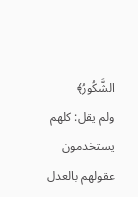الشَّكُورُ﴾
ولم يقل: كلهم يستخدمون عقولهم بالعدل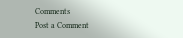Comments
Post a Comment